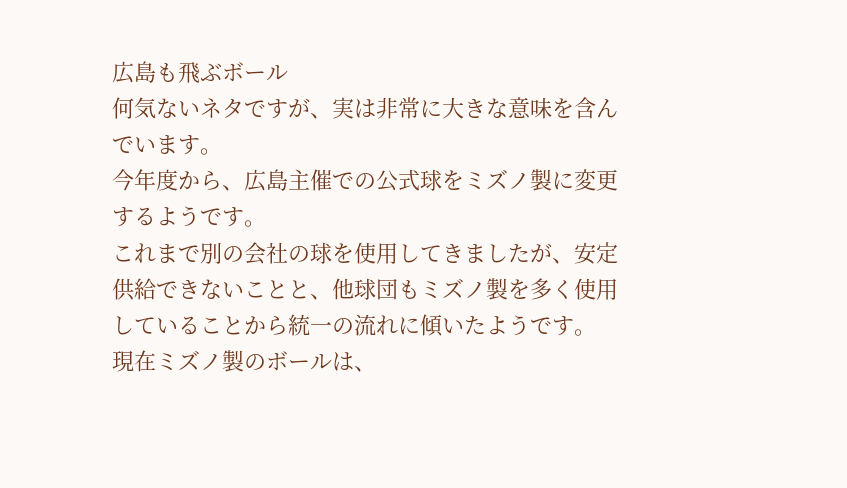広島も飛ぶボール
何気ないネタですが、実は非常に大きな意味を含んでいます。
今年度から、広島主催での公式球をミズノ製に変更するようです。
これまで別の会社の球を使用してきましたが、安定供給できないことと、他球団もミズノ製を多く使用していることから統一の流れに傾いたようです。
現在ミズノ製のボールは、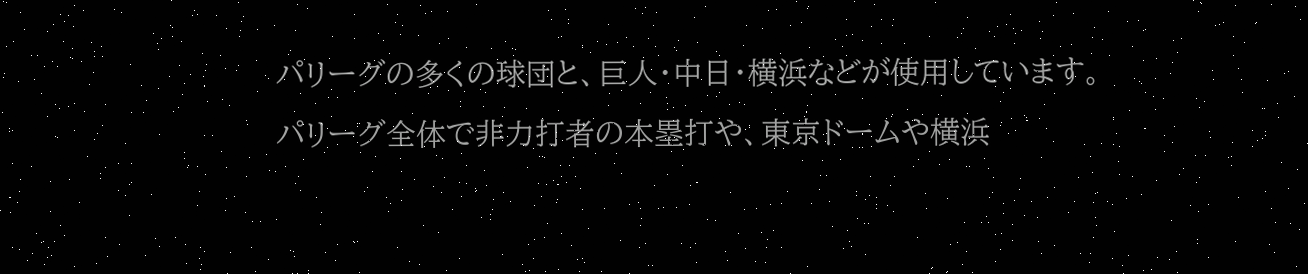パリーグの多くの球団と、巨人・中日・横浜などが使用しています。
パリーグ全体で非力打者の本塁打や、東京ドームや横浜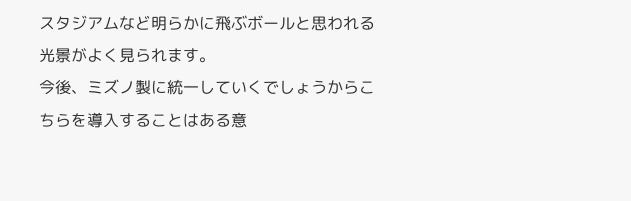スタジアムなど明らかに飛ぶボールと思われる光景がよく見られます。
今後、ミズノ製に統一していくでしょうからこちらを導入することはある意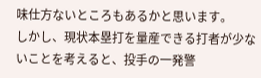味仕方ないところもあるかと思います。
しかし、現状本塁打を量産できる打者が少ないことを考えると、投手の一発警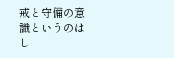戒と守備の意識というのはし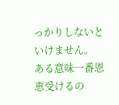っかりしないといけません。
ある意味一番恩恵受けるの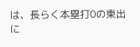は、長らく本塁打0の東出に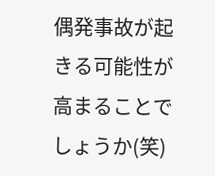偶発事故が起きる可能性が高まることでしょうか(笑)